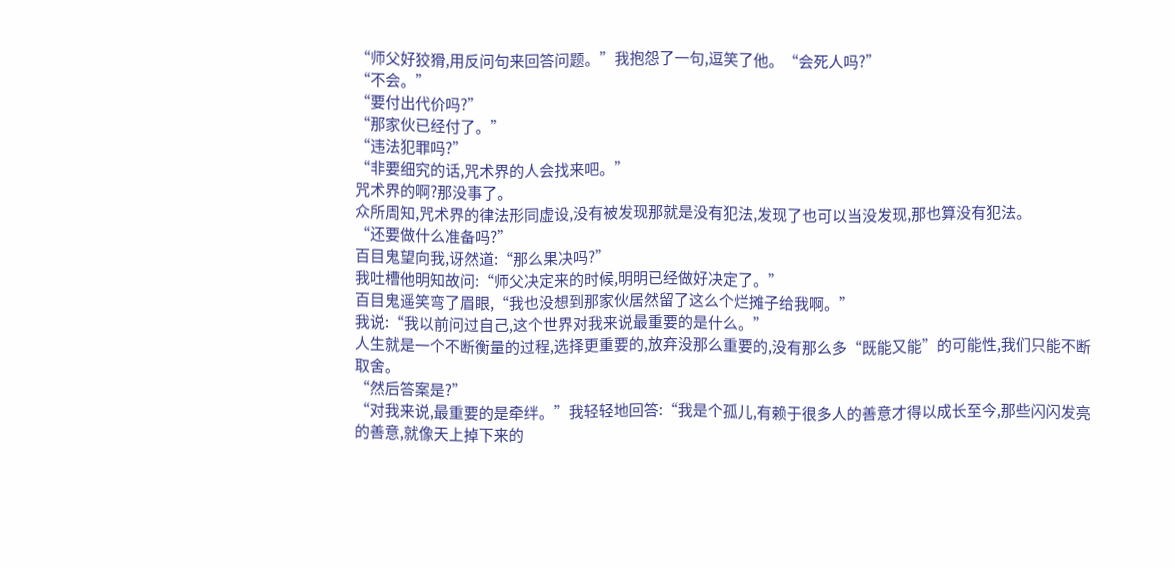“师父好狡猾,用反问句来回答问题。”我抱怨了一句,逗笑了他。“会死人吗?”
“不会。”
“要付出代价吗?”
“那家伙已经付了。”
“违法犯罪吗?”
“非要细究的话,咒术界的人会找来吧。”
咒术界的啊?那没事了。
众所周知,咒术界的律法形同虚设,没有被发现那就是没有犯法,发现了也可以当没发现,那也算没有犯法。
“还要做什么准备吗?”
百目鬼望向我,讶然道:“那么果决吗?”
我吐槽他明知故问:“师父决定来的时候,明明已经做好决定了。”
百目鬼遥笑弯了眉眼,“我也没想到那家伙居然留了这么个烂摊子给我啊。”
我说:“我以前问过自己,这个世界对我来说最重要的是什么。”
人生就是一个不断衡量的过程,选择更重要的,放弃没那么重要的,没有那么多“既能又能”的可能性,我们只能不断取舍。
“然后答案是?”
“对我来说,最重要的是牵绊。”我轻轻地回答:“我是个孤儿,有赖于很多人的善意才得以成长至今,那些闪闪发亮的善意,就像天上掉下来的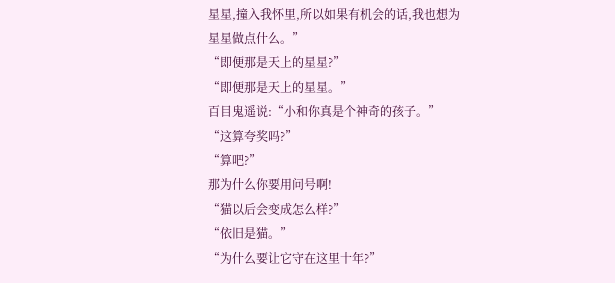星星,撞入我怀里,所以如果有机会的话,我也想为星星做点什么。”
“即便那是天上的星星?”
“即便那是天上的星星。”
百目鬼遥说:“小和你真是个神奇的孩子。”
“这算夸奖吗?”
“算吧?”
那为什么你要用问号啊!
“猫以后会变成怎么样?”
“依旧是猫。”
“为什么要让它守在这里十年?”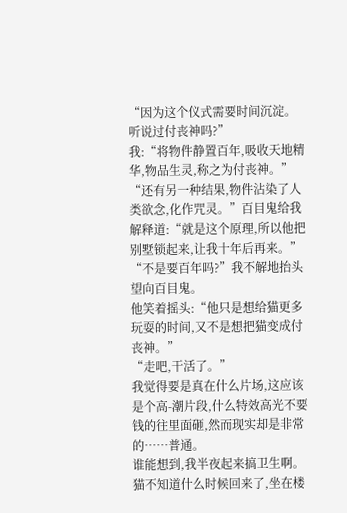“因为这个仪式需要时间沉淀。听说过付丧神吗?”
我:“将物件静置百年,吸收天地精华,物品生灵,称之为付丧神。”
“还有另一种结果,物件沾染了人类欲念,化作咒灵。”百目鬼给我解释道:“就是这个原理,所以他把别墅锁起来,让我十年后再来。”
“不是要百年吗?”我不解地抬头望向百目鬼。
他笑着摇头:“他只是想给猫更多玩耍的时间,又不是想把猫变成付丧神。”
“走吧,干活了。”
我觉得要是真在什么片场,这应该是个高-潮片段,什么特效高光不要钱的往里面砸,然而现实却是非常的……普通。
谁能想到,我半夜起来搞卫生啊。
猫不知道什么时候回来了,坐在楼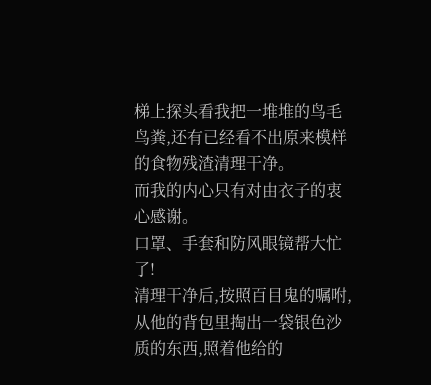梯上探头看我把一堆堆的鸟毛鸟粪,还有已经看不出原来模样的食物残渣清理干净。
而我的内心只有对由衣子的衷心感谢。
口罩、手套和防风眼镜帮大忙了!
清理干净后,按照百目鬼的嘱咐,从他的背包里掏出一袋银色沙质的东西,照着他给的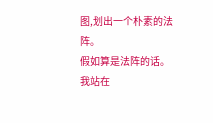图,划出一个朴素的法阵。
假如算是法阵的话。
我站在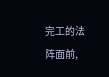完工的法阵面前,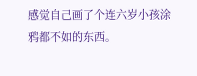感觉自己画了个连六岁小孩涂鸦都不如的东西。